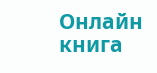Онлайн книга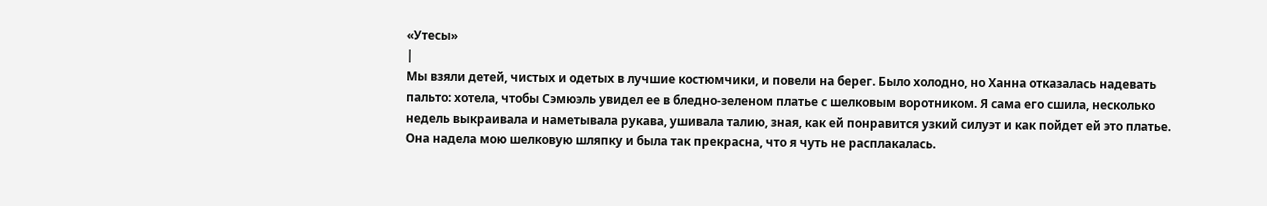«Утесы»
|
Мы взяли детей, чистых и одетых в лучшие костюмчики, и повели на берег. Было холодно, но Ханна отказалась надевать пальто: хотела, чтобы Сэмюэль увидел ее в бледно-зеленом платье с шелковым воротником. Я сама его сшила, несколько недель выкраивала и наметывала рукава, ушивала талию, зная, как ей понравится узкий силуэт и как пойдет ей это платье. Она надела мою шелковую шляпку и была так прекрасна, что я чуть не расплакалась.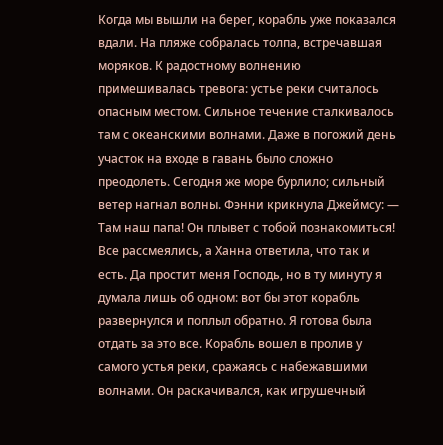Когда мы вышли на берег, корабль уже показался вдали. На пляже собралась толпа, встречавшая моряков. К радостному волнению примешивалась тревога: устье реки считалось опасным местом. Сильное течение сталкивалось там с океанскими волнами. Даже в погожий день участок на входе в гавань было сложно преодолеть. Сегодня же море бурлило; сильный ветер нагнал волны. Фэнни крикнула Джеймсу: — Там наш папа! Он плывет с тобой познакомиться! Все рассмеялись, а Ханна ответила, что так и есть. Да простит меня Господь, но в ту минуту я думала лишь об одном: вот бы этот корабль развернулся и поплыл обратно. Я готова была отдать за это все. Корабль вошел в пролив у самого устья реки, сражаясь с набежавшими волнами. Он раскачивался, как игрушечный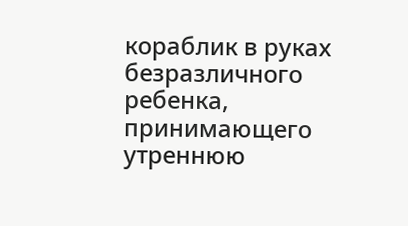кораблик в руках безразличного ребенка, принимающего утреннюю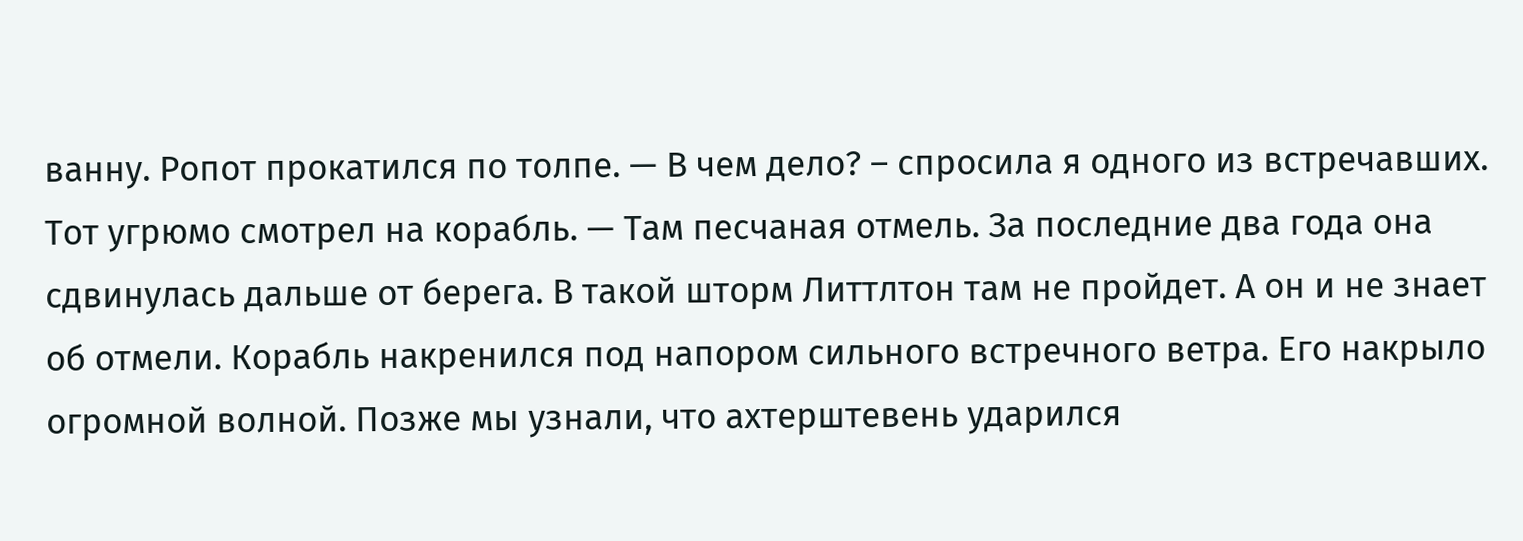ванну. Ропот прокатился по толпе. — В чем дело? – спросила я одного из встречавших. Тот угрюмо смотрел на корабль. — Там песчаная отмель. За последние два года она сдвинулась дальше от берега. В такой шторм Литтлтон там не пройдет. А он и не знает об отмели. Корабль накренился под напором сильного встречного ветра. Его накрыло огромной волной. Позже мы узнали, что ахтерштевень ударился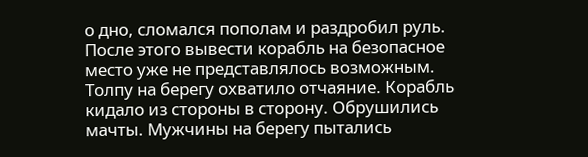о дно, сломался пополам и раздробил руль. После этого вывести корабль на безопасное место уже не представлялось возможным. Толпу на берегу охватило отчаяние. Корабль кидало из стороны в сторону. Обрушились мачты. Мужчины на берегу пытались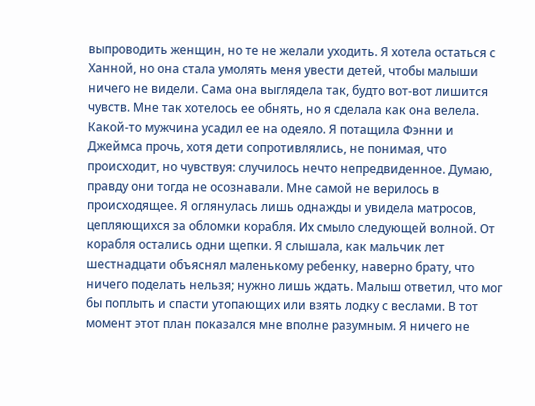выпроводить женщин, но те не желали уходить. Я хотела остаться с Ханной, но она стала умолять меня увести детей, чтобы малыши ничего не видели. Сама она выглядела так, будто вот-вот лишится чувств. Мне так хотелось ее обнять, но я сделала как она велела. Какой-то мужчина усадил ее на одеяло. Я потащила Фэнни и Джеймса прочь, хотя дети сопротивлялись, не понимая, что происходит, но чувствуя: случилось нечто непредвиденное. Думаю, правду они тогда не осознавали. Мне самой не верилось в происходящее. Я оглянулась лишь однажды и увидела матросов, цепляющихся за обломки корабля. Их смыло следующей волной. От корабля остались одни щепки. Я слышала, как мальчик лет шестнадцати объяснял маленькому ребенку, наверно брату, что ничего поделать нельзя; нужно лишь ждать. Малыш ответил, что мог бы поплыть и спасти утопающих или взять лодку с веслами. В тот момент этот план показался мне вполне разумным. Я ничего не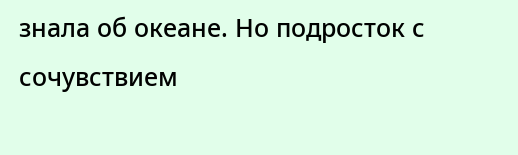знала об океане. Но подросток с сочувствием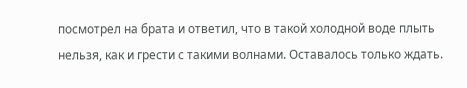посмотрел на брата и ответил, что в такой холодной воде плыть нельзя, как и грести с такими волнами. Оставалось только ждать.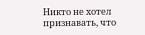Никто не хотел признавать, что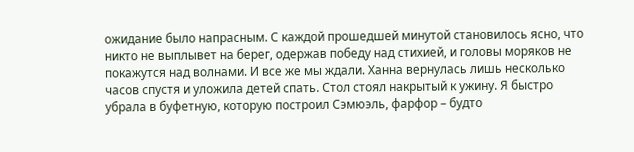ожидание было напрасным. С каждой прошедшей минутой становилось ясно, что никто не выплывет на берег, одержав победу над стихией, и головы моряков не покажутся над волнами. И все же мы ждали. Ханна вернулась лишь несколько часов спустя и уложила детей спать. Стол стоял накрытый к ужину. Я быстро убрала в буфетную, которую построил Сэмюэль, фарфор – будто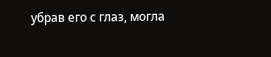убрав его с глаз, могла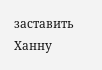заставить Ханну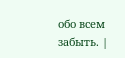обо всем забыть. |